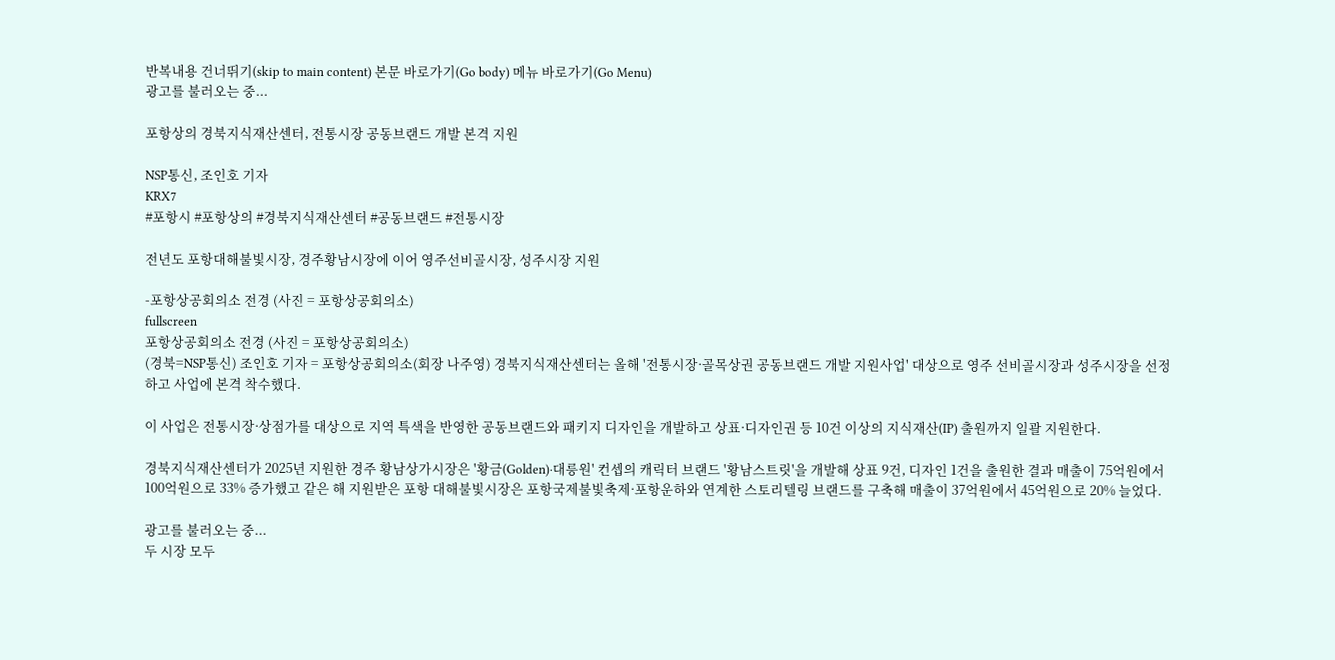반복내용 건너뛰기(skip to main content) 본문 바로가기(Go body) 메뉴 바로가기(Go Menu)
광고를 불러오는 중...

포항상의 경북지식재산센터, 전통시장 공동브랜드 개발 본격 지원

NSP통신, 조인호 기자
KRX7
#포항시 #포항상의 #경북지식재산센터 #공동브랜드 #전통시장

전년도 포항대해불빛시장, 경주황남시장에 이어 영주선비골시장, 성주시장 지원

-포항상공회의소 전경 (사진 = 포항상공회의소)
fullscreen
포항상공회의소 전경 (사진 = 포항상공회의소)
(경북=NSP통신) 조인호 기자 = 포항상공회의소(회장 나주영) 경북지식재산센터는 올해 '전통시장·골목상권 공동브랜드 개발 지원사업' 대상으로 영주 선비골시장과 성주시장을 선정하고 사업에 본격 착수했다.

이 사업은 전통시장·상점가를 대상으로 지역 특색을 반영한 공동브랜드와 패키지 디자인을 개발하고 상표·디자인권 등 10건 이상의 지식재산(IP) 출원까지 일괄 지원한다.

경북지식재산센터가 2025년 지원한 경주 황남상가시장은 '황금(Golden)·대릉원' 컨셉의 캐릭터 브랜드 '황남스트릿'을 개발해 상표 9건, 디자인 1건을 출원한 결과 매출이 75억원에서 100억원으로 33% 증가했고 같은 해 지원받은 포항 대해불빛시장은 포항국제불빛축제·포항운하와 연계한 스토리텔링 브랜드를 구축해 매출이 37억원에서 45억원으로 20% 늘었다.

광고를 불러오는 중...
두 시장 모두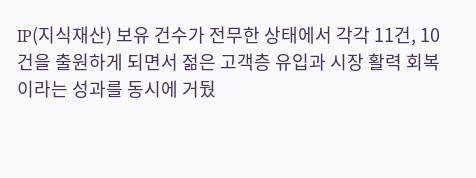IP(지식재산) 보유 건수가 전무한 상태에서 각각 11건, 10건을 출원하게 되면서 젊은 고객층 유입과 시장 활력 회복이라는 성과를 동시에 거뒀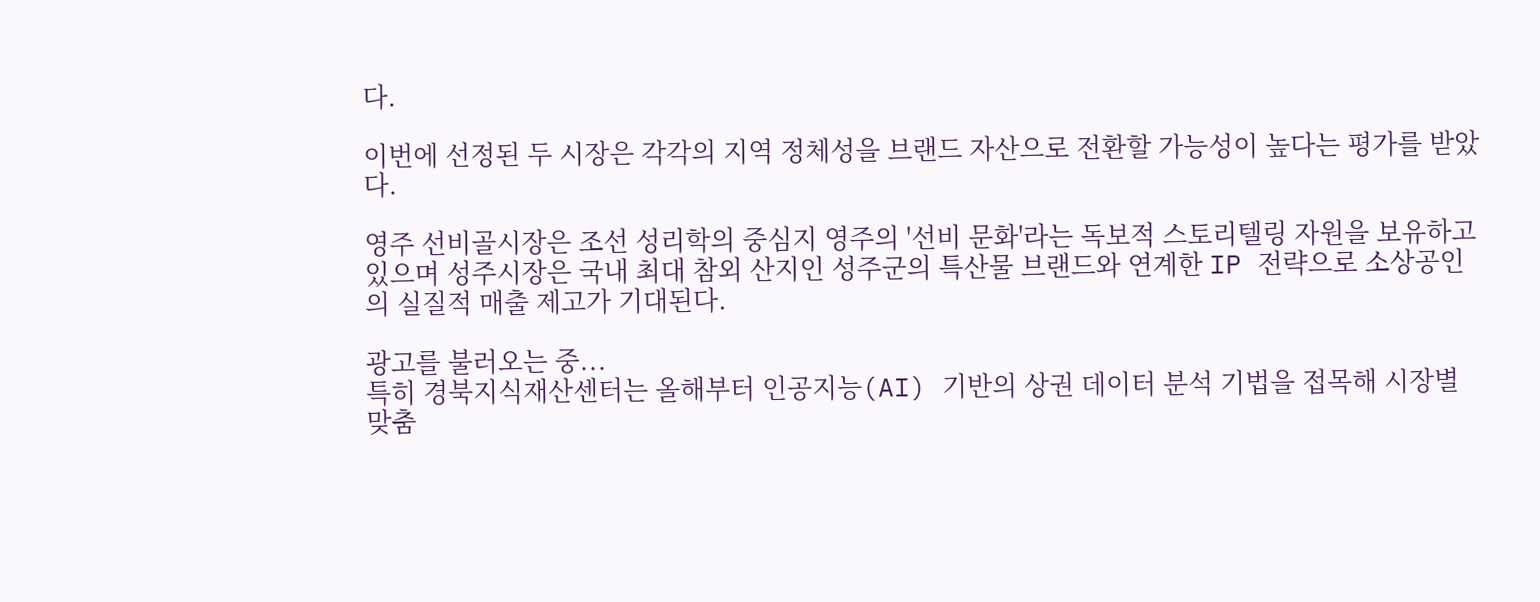다.

이번에 선정된 두 시장은 각각의 지역 정체성을 브랜드 자산으로 전환할 가능성이 높다는 평가를 받았다.

영주 선비골시장은 조선 성리학의 중심지 영주의 '선비 문화'라는 독보적 스토리텔링 자원을 보유하고 있으며 성주시장은 국내 최대 참외 산지인 성주군의 특산물 브랜드와 연계한 IP 전략으로 소상공인의 실질적 매출 제고가 기대된다.

광고를 불러오는 중...
특히 경북지식재산센터는 올해부터 인공지능(AI) 기반의 상권 데이터 분석 기법을 접목해 시장별 맞춤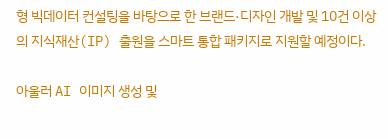형 빅데이터 컨설팅을 바탕으로 한 브랜드·디자인 개발 및 10건 이상의 지식재산(IP) 출원을 스마트 통합 패키지로 지원할 예정이다.

아울러 AI 이미지 생성 및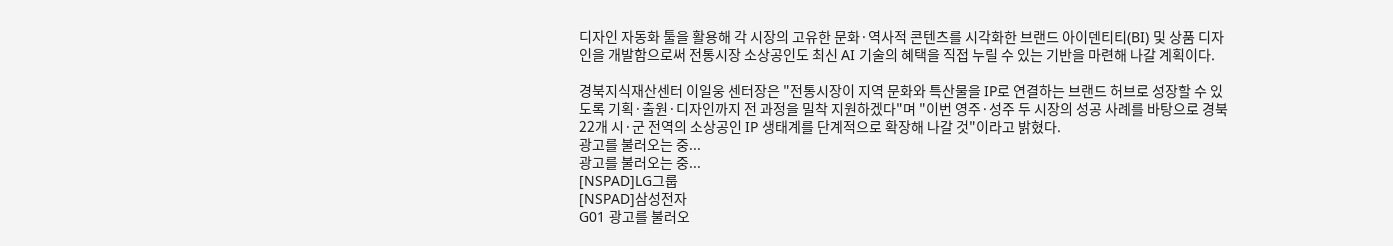디자인 자동화 툴을 활용해 각 시장의 고유한 문화·역사적 콘텐츠를 시각화한 브랜드 아이덴티티(BI) 및 상품 디자인을 개발함으로써 전통시장 소상공인도 최신 AI 기술의 혜택을 직접 누릴 수 있는 기반을 마련해 나갈 계획이다.

경북지식재산센터 이일웅 센터장은 "전통시장이 지역 문화와 특산물을 IP로 연결하는 브랜드 허브로 성장할 수 있도록 기획·출원·디자인까지 전 과정을 밀착 지원하겠다"며 "이번 영주·성주 두 시장의 성공 사례를 바탕으로 경북 22개 시·군 전역의 소상공인 IP 생태계를 단계적으로 확장해 나갈 것"이라고 밝혔다.
광고를 불러오는 중...
광고를 불러오는 중...
[NSPAD]LG그룹
[NSPAD]삼성전자
G01 광고를 불러오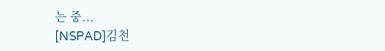는 중...
[NSPAD]김천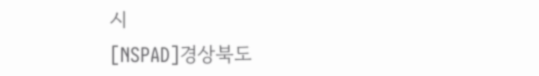시
[NSPAD]경상북도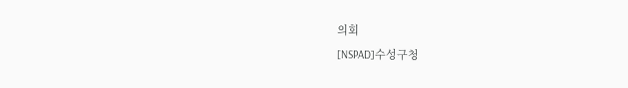의회
[NSPAD]수성구청